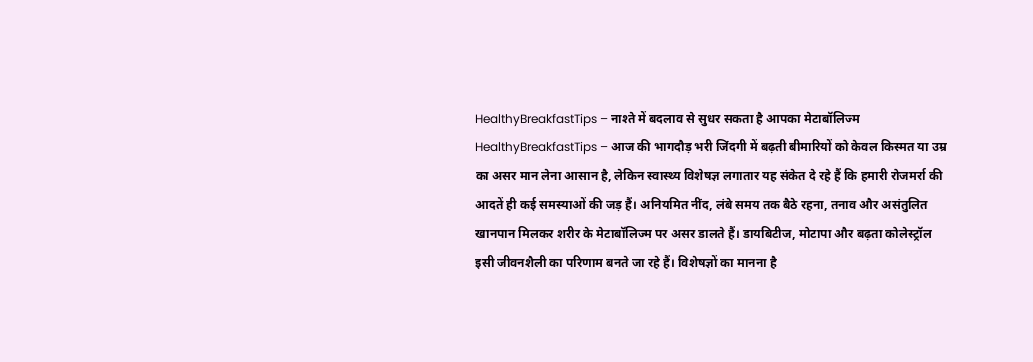HealthyBreakfastTips – नाश्ते में बदलाव से सुधर सकता है आपका मेटाबॉलिज्म
HealthyBreakfastTips – आज की भागदौड़ भरी जिंदगी में बढ़ती बीमारियों को केवल किस्मत या उम्र का असर मान लेना आसान है, लेकिन स्वास्थ्य विशेषज्ञ लगातार यह संकेत दे रहे हैं कि हमारी रोजमर्रा की आदतें ही कई समस्याओं की जड़ हैं। अनियमित नींद, लंबे समय तक बैठे रहना, तनाव और असंतुलित खानपान मिलकर शरीर के मेटाबॉलिज्म पर असर डालते हैं। डायबिटीज, मोटापा और बढ़ता कोलेस्ट्रॉल इसी जीवनशैली का परिणाम बनते जा रहे हैं। विशेषज्ञों का मानना है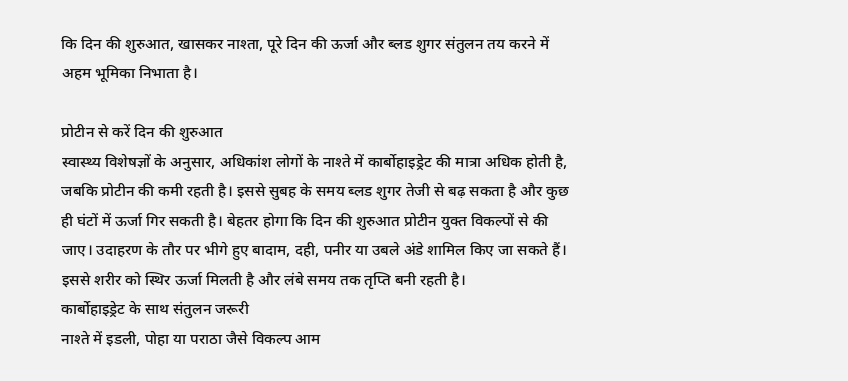कि दिन की शुरुआत, खासकर नाश्ता, पूरे दिन की ऊर्जा और ब्लड शुगर संतुलन तय करने में अहम भूमिका निभाता है।

प्रोटीन से करें दिन की शुरुआत
स्वास्थ्य विशेषज्ञों के अनुसार, अधिकांश लोगों के नाश्ते में कार्बोहाइड्रेट की मात्रा अधिक होती है, जबकि प्रोटीन की कमी रहती है। इससे सुबह के समय ब्लड शुगर तेजी से बढ़ सकता है और कुछ ही घंटों में ऊर्जा गिर सकती है। बेहतर होगा कि दिन की शुरुआत प्रोटीन युक्त विकल्पों से की जाए। उदाहरण के तौर पर भीगे हुए बादाम, दही, पनीर या उबले अंडे शामिल किए जा सकते हैं। इससे शरीर को स्थिर ऊर्जा मिलती है और लंबे समय तक तृप्ति बनी रहती है।
कार्बोहाइड्रेट के साथ संतुलन जरूरी
नाश्ते में इडली, पोहा या पराठा जैसे विकल्प आम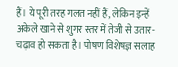हैं। ये पूरी तरह गलत नहीं हैं, लेकिन इन्हें अकेले खाने से शुगर स्तर में तेजी से उतार-चढ़ाव हो सकता है। पोषण विशेषज्ञ सलाह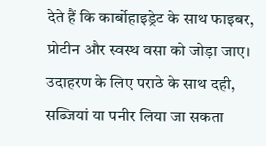देते हैं कि कार्बोहाइड्रेट के साथ फाइबर, प्रोटीन और स्वस्थ वसा को जोड़ा जाए। उदाहरण के लिए पराठे के साथ दही, सब्जियां या पनीर लिया जा सकता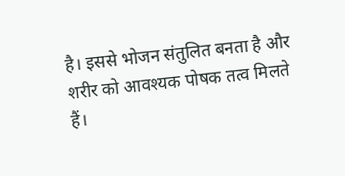है। इससे भोजन संतुलित बनता है और शरीर को आवश्यक पोषक तत्व मिलते हैं।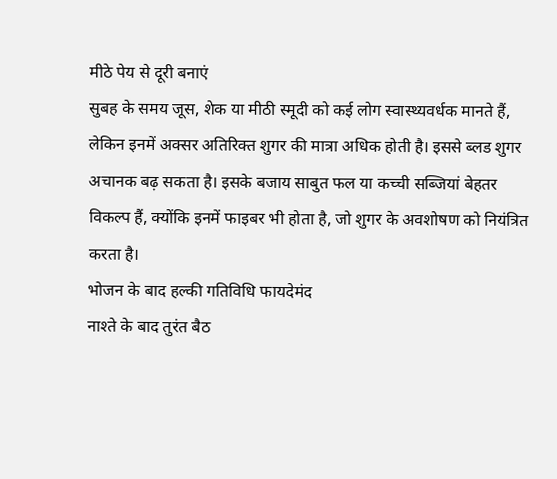मीठे पेय से दूरी बनाएं
सुबह के समय जूस, शेक या मीठी स्मूदी को कई लोग स्वास्थ्यवर्धक मानते हैं, लेकिन इनमें अक्सर अतिरिक्त शुगर की मात्रा अधिक होती है। इससे ब्लड शुगर अचानक बढ़ सकता है। इसके बजाय साबुत फल या कच्ची सब्जियां बेहतर विकल्प हैं, क्योंकि इनमें फाइबर भी होता है, जो शुगर के अवशोषण को नियंत्रित करता है।
भोजन के बाद हल्की गतिविधि फायदेमंद
नाश्ते के बाद तुरंत बैठ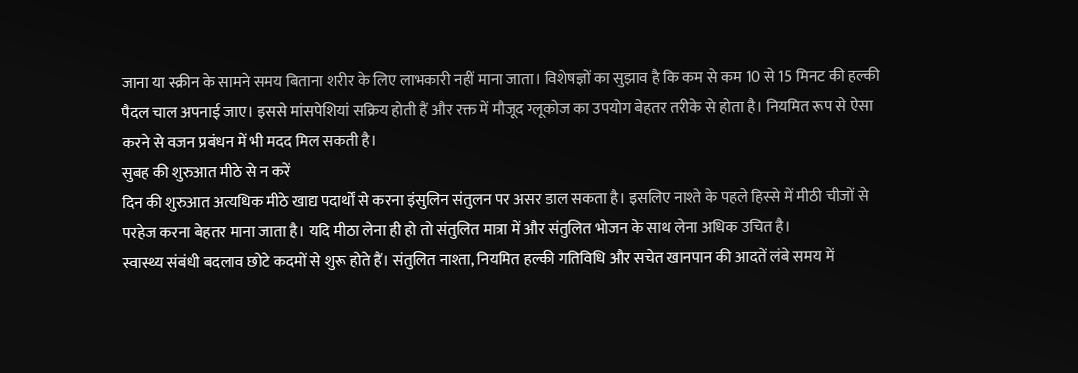जाना या स्क्रीन के सामने समय बिताना शरीर के लिए लाभकारी नहीं माना जाता। विशेषज्ञों का सुझाव है कि कम से कम 10 से 15 मिनट की हल्की पैदल चाल अपनाई जाए। इससे मांसपेशियां सक्रिय होती हैं और रक्त में मौजूद ग्लूकोज का उपयोग बेहतर तरीके से होता है। नियमित रूप से ऐसा करने से वजन प्रबंधन में भी मदद मिल सकती है।
सुबह की शुरुआत मीठे से न करें
दिन की शुरुआत अत्यधिक मीठे खाद्य पदार्थों से करना इंसुलिन संतुलन पर असर डाल सकता है। इसलिए नाश्ते के पहले हिस्से में मीठी चीजों से परहेज करना बेहतर माना जाता है। यदि मीठा लेना ही हो तो संतुलित मात्रा में और संतुलित भोजन के साथ लेना अधिक उचित है।
स्वास्थ्य संबंधी बदलाव छोटे कदमों से शुरू होते हैं। संतुलित नाश्ता, नियमित हल्की गतिविधि और सचेत खानपान की आदतें लंबे समय में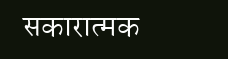सकारात्मक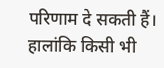परिणाम दे सकती हैं। हालांकि किसी भी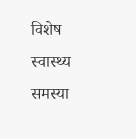विशेष स्वास्थ्य समस्या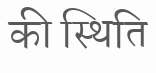की स्थिति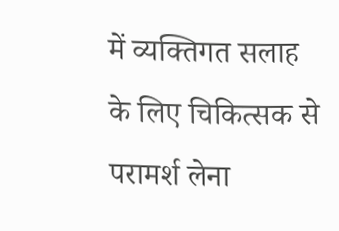में व्यक्तिगत सलाह के लिए चिकित्सक से परामर्श लेना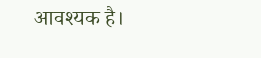आवश्यक है।